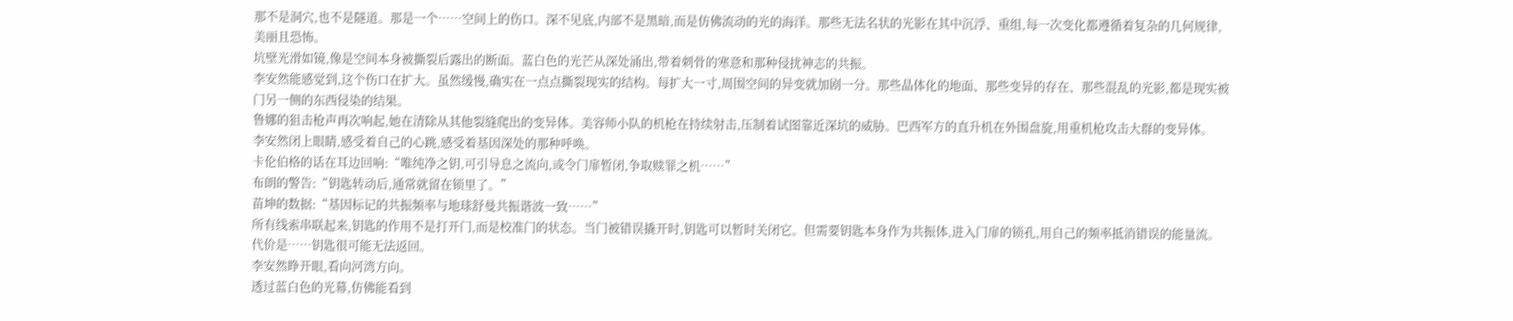那不是洞穴,也不是隧道。那是一个……空间上的伤口。深不见底,内部不是黑暗,而是仿佛流动的光的海洋。那些无法名状的光影在其中沉浮、重组,每一次变化都遵循着复杂的几何规律,美丽且恐怖。
坑壁光滑如镜,像是空间本身被撕裂后露出的断面。蓝白色的光芒从深处涌出,带着刺骨的寒意和那种侵扰神志的共振。
李安然能感觉到,这个伤口在扩大。虽然缓慢,确实在一点点撕裂现实的结构。每扩大一寸,周围空间的异变就加剧一分。那些晶体化的地面、那些变异的存在、那些混乱的光影,都是现实被门另一侧的东西侵染的结果。
鲁娜的狙击枪声再次响起,她在清除从其他裂缝爬出的变异体。美容师小队的机枪在持续射击,压制着试图靠近深坑的威胁。巴西军方的直升机在外围盘旋,用重机枪攻击大群的变异体。
李安然闭上眼睛,感受着自己的心跳,感受着基因深处的那种呼唤。
卡伦伯格的话在耳边回响:“唯纯净之钥,可引导息之流向,或令门扉暂闭,争取赎罪之机……”
布朗的警告:“钥匙转动后,通常就留在锁里了。”
苗坤的数据:“基因标记的共振频率与地球舒曼共振谐波一致……”
所有线索串联起来,钥匙的作用不是打开门,而是校准门的状态。当门被错误撬开时,钥匙可以暂时关闭它。但需要钥匙本身作为共振体,进入门扉的锁孔,用自己的频率抵消错误的能量流。
代价是……钥匙很可能无法返回。
李安然睁开眼,看向河湾方向。
透过蓝白色的光幕,仿佛能看到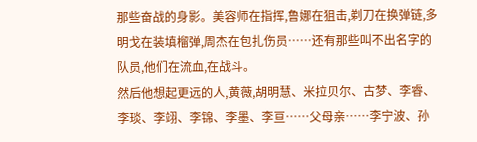那些奋战的身影。美容师在指挥,鲁娜在狙击,剃刀在换弹链,多明戈在装填榴弹,周杰在包扎伤员……还有那些叫不出名字的队员,他们在流血,在战斗。
然后他想起更远的人,黄薇,胡明慧、米拉贝尔、古梦、李睿、李琰、李翊、李锦、李墨、李亘……父母亲……李宁波、孙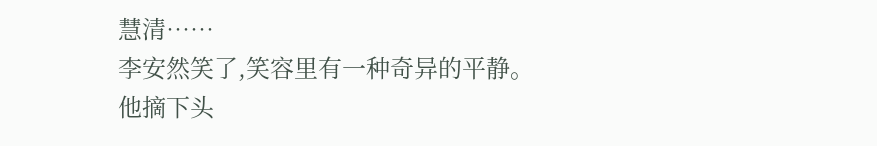慧清……
李安然笑了,笑容里有一种奇异的平静。
他摘下头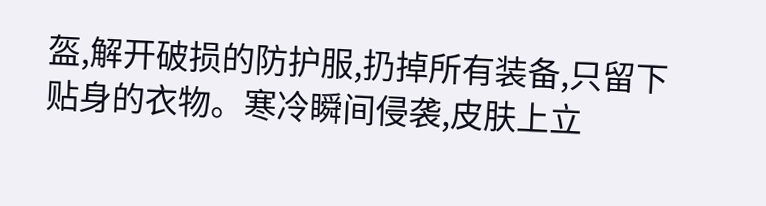盔,解开破损的防护服,扔掉所有装备,只留下贴身的衣物。寒冷瞬间侵袭,皮肤上立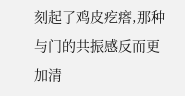刻起了鸡皮疙瘩,那种与门的共振感反而更加清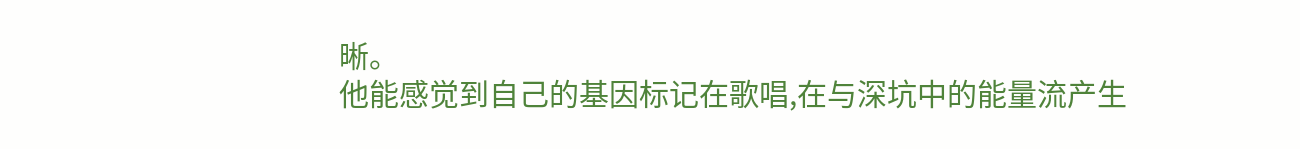晰。
他能感觉到自己的基因标记在歌唱,在与深坑中的能量流产生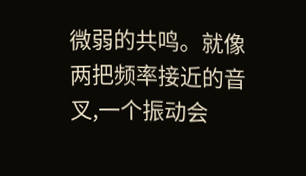微弱的共鸣。就像两把频率接近的音叉,一个振动会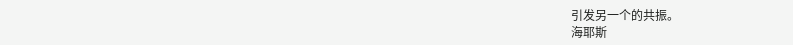引发另一个的共振。
海耶斯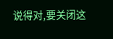说得对,要关闭这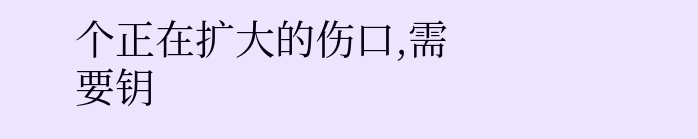个正在扩大的伤口,需要钥